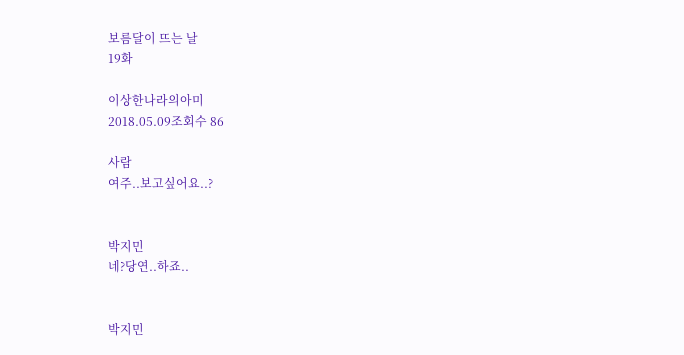보름달이 뜨는 날
19화

이상한나라의아미
2018.05.09조회수 86

사람
여주..보고싶어요..?


박지민
네?당연..하죠..


박지민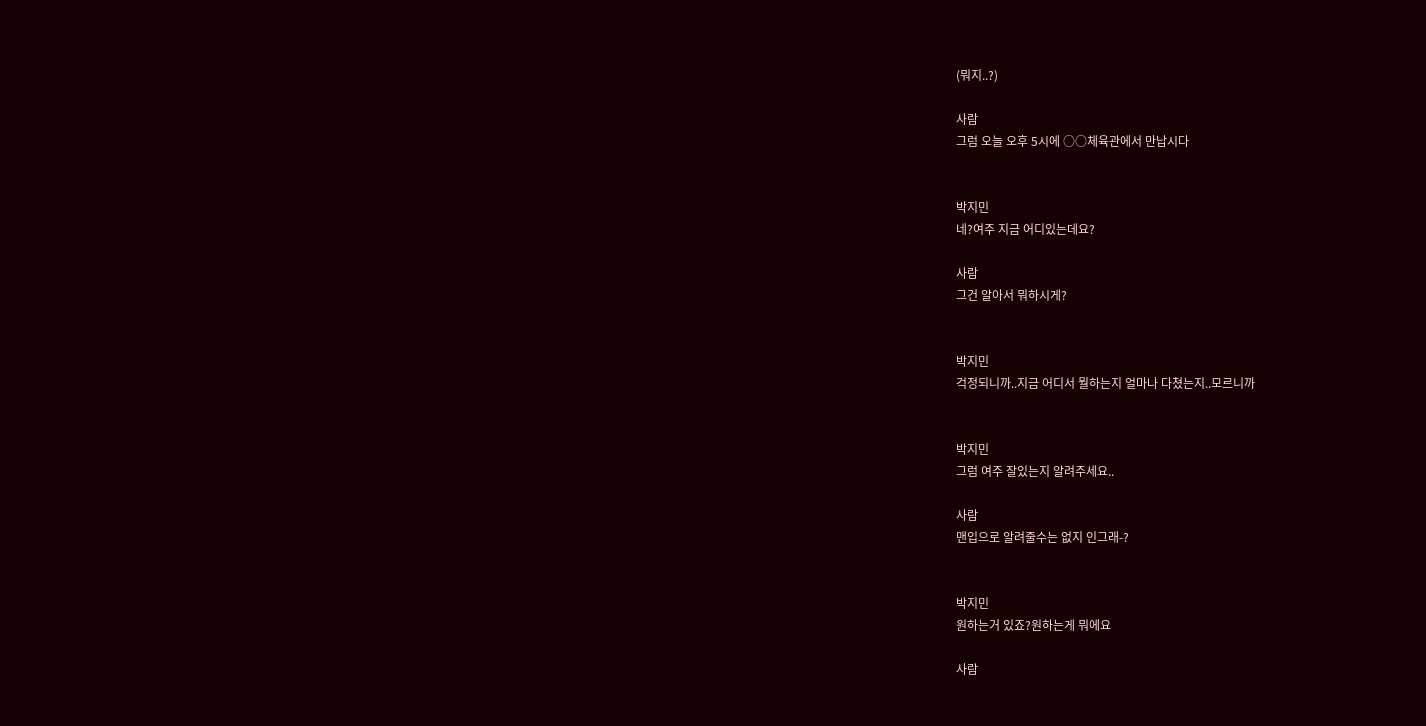(뭐지..?)

사람
그럼 오늘 오후 5시에 ○○체육관에서 만납시다


박지민
네?여주 지금 어디있는데요?

사람
그건 알아서 뭐하시게?


박지민
걱정되니까..지금 어디서 뭘하는지 얼마나 다쳤는지..모르니까


박지민
그럼 여주 잘있는지 알려주세요..

사람
맨입으로 알려줄수는 없지 인그래-?


박지민
원하는거 있죠?원하는게 뭐에요

사람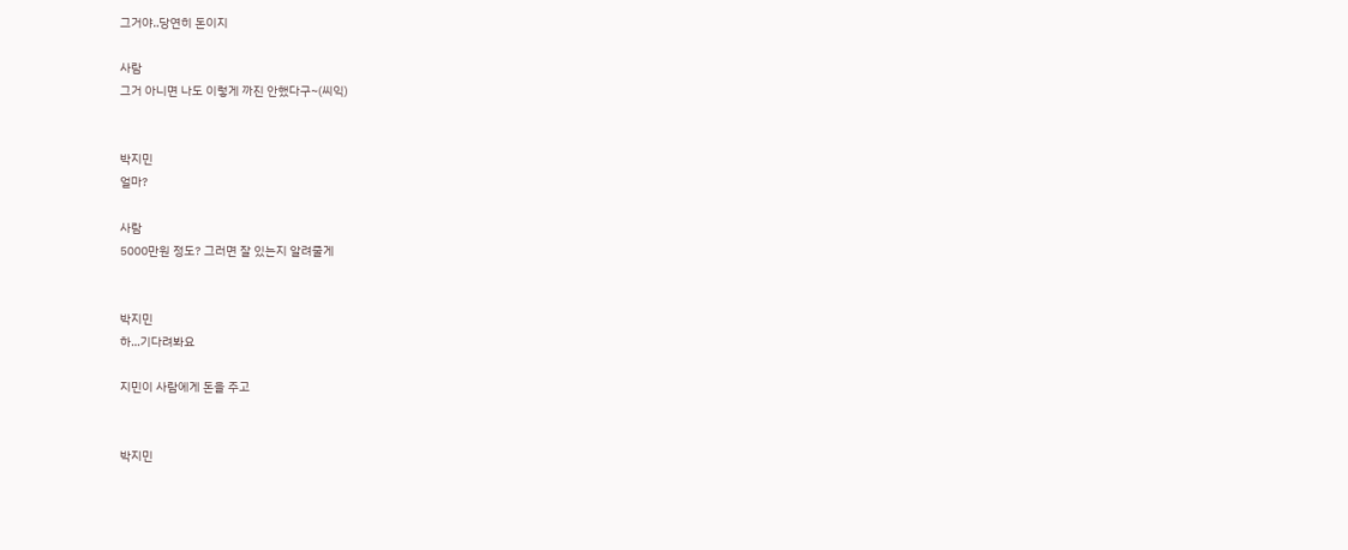그거야..당연히 돈이지

사람
그거 아니면 나도 이렇게 까진 안했다구~(씨익)


박지민
얼마?

사람
5000만원 정도? 그러면 잘 있는지 알려줄게


박지민
하...기다려봐요

지민이 사람에게 돈을 주고


박지민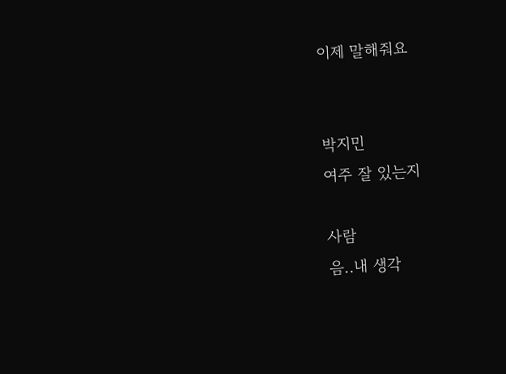이제 말해줘요


박지민
여주 잘 있는지

사람
음..내 생각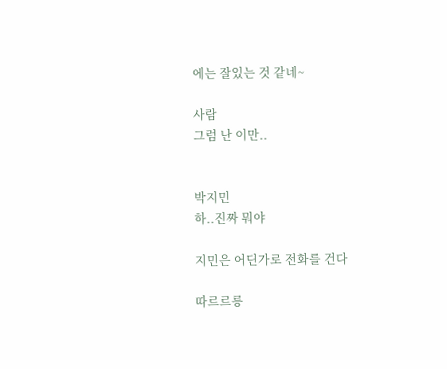에는 잘있는 것 같네~

사람
그럼 난 이만..


박지민
하..진짜 뭐야

지민은 어딘가로 전화를 건다

따르르릉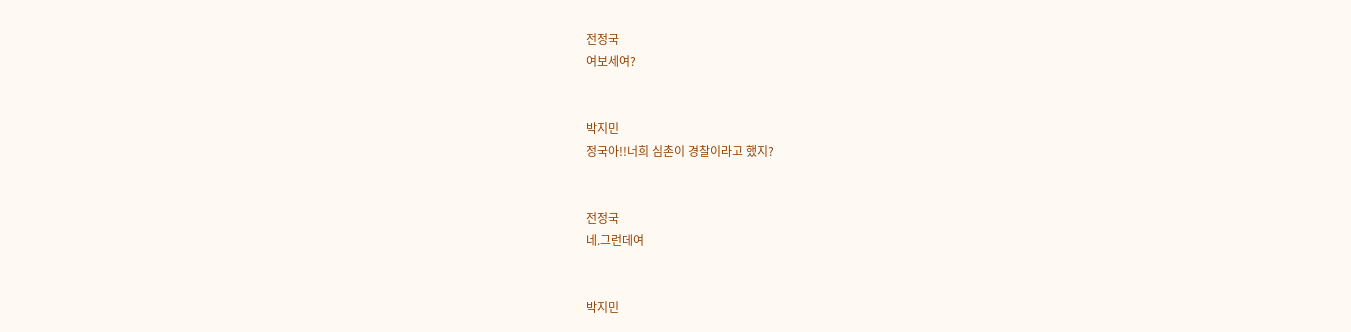전정국
여보세여?


박지민
정국아!!너희 심촌이 경찰이라고 했지?


전정국
네.그런데여


박지민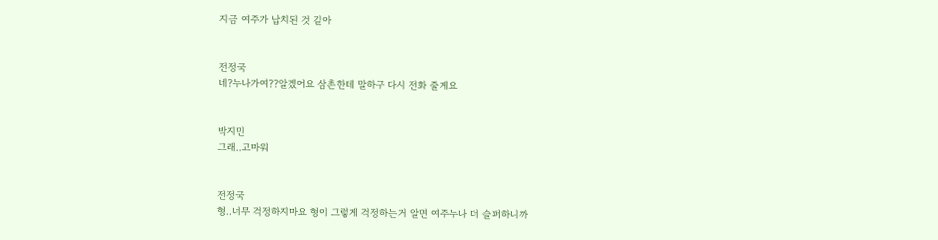지금 여주가 납치된 것 깉아


전정국
네?누나가여??알겠어요 삼촌한테 말하구 다시 전화 줄게요


박지민
그래..고마워


전정국
형..너무 걱정하지마요 형이 그렇게 걱정하는거 알면 여주누나 더 슬퍼하니까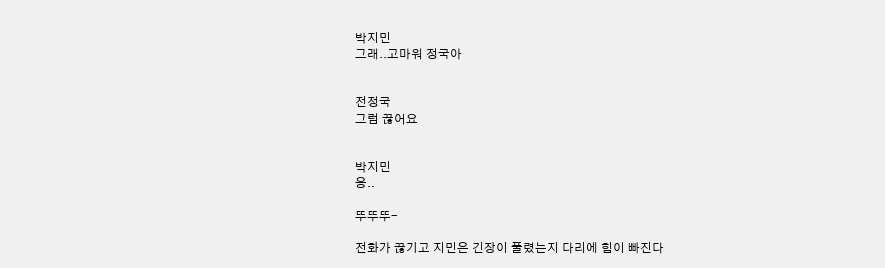박지민
그래..고마워 정국아


전정국
그럼 끊어요


박지민
응..

뚜뚜뚜-

전화가 끊기고 지민은 긴장이 풀렸는지 다리에 힘이 빠진다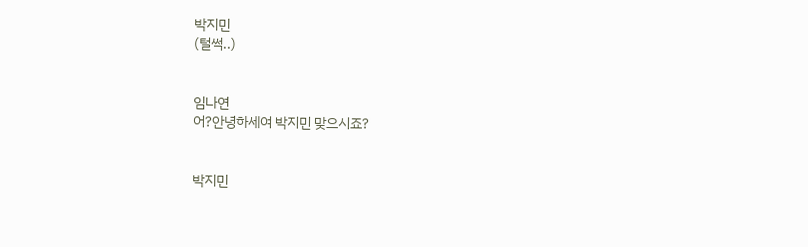박지민
(털썩..)


임나연
어?안녕하세여 박지민 맞으시죠?


박지민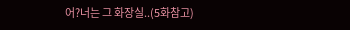어?너는 그 화장실..(5화참고)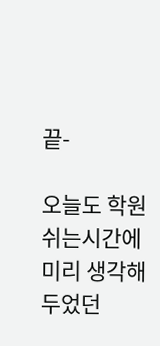끝-

오늘도 학원 쉬는시간에 미리 생각해두었던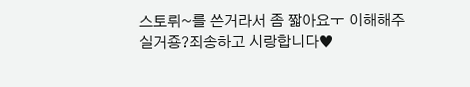스토뤼~를 쓴거라서 좀 짧아요ㅜ 이해해주실거죵?죄송하고 시랑합니다♥